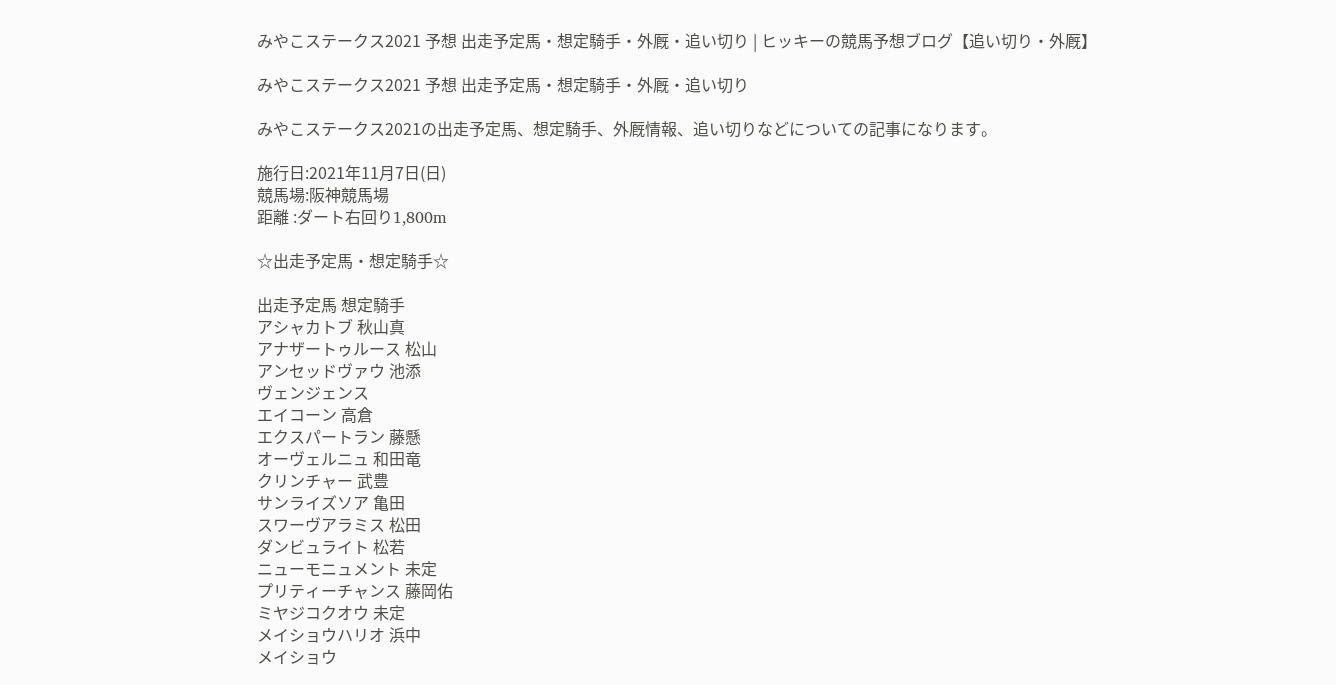みやこステークス2021 予想 出走予定馬・想定騎手・外厩・追い切り | ヒッキーの競馬予想ブログ【追い切り・外厩】

みやこステークス2021 予想 出走予定馬・想定騎手・外厩・追い切り

みやこステークス2021の出走予定馬、想定騎手、外厩情報、追い切りなどについての記事になります。

施行日:2021年11月7日(日)
競馬場:阪神競馬場
距離 :ダート右回り1,800m

☆出走予定馬・想定騎手☆

出走予定馬 想定騎手
アシャカトブ 秋山真
アナザートゥルース 松山
アンセッドヴァウ 池添
ヴェンジェンス
エイコーン 高倉
エクスパートラン 藤懸
オーヴェルニュ 和田竜
クリンチャー 武豊
サンライズソア 亀田
スワーヴアラミス 松田
ダンビュライト 松若
ニューモニュメント 未定
プリティーチャンス 藤岡佑
ミヤジコクオウ 未定
メイショウハリオ 浜中
メイショウ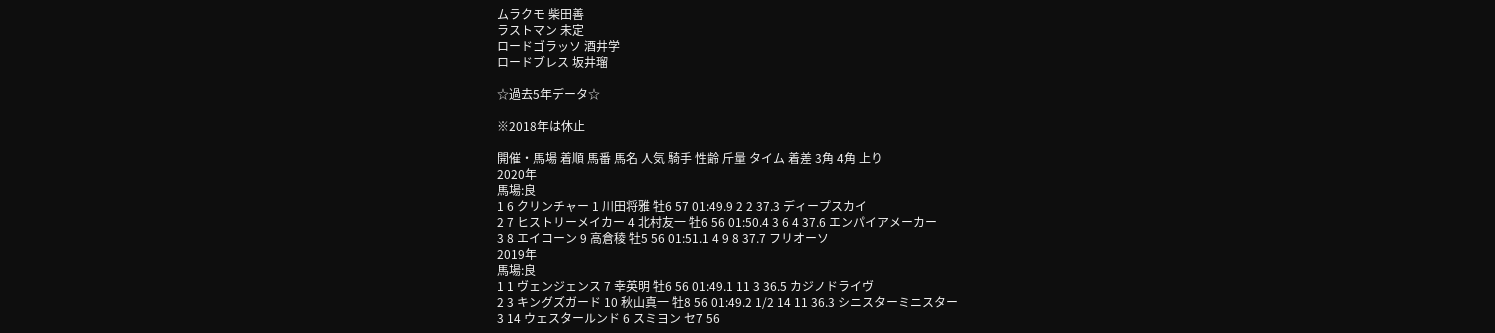ムラクモ 柴田善
ラストマン 未定
ロードゴラッソ 酒井学
ロードブレス 坂井瑠

☆過去5年データ☆

※2018年は休止

開催・馬場 着順 馬番 馬名 人気 騎手 性齢 斤量 タイム 着差 3角 4角 上り
2020年
馬場:良
1 6 クリンチャー 1 川田将雅 牡6 57 01:49.9 2 2 37.3 ディープスカイ
2 7 ヒストリーメイカー 4 北村友一 牡6 56 01:50.4 3 6 4 37.6 エンパイアメーカー
3 8 エイコーン 9 高倉稜 牡5 56 01:51.1 4 9 8 37.7 フリオーソ
2019年
馬場:良
1 1 ヴェンジェンス 7 幸英明 牡6 56 01:49.1 11 3 36.5 カジノドライヴ
2 3 キングズガード 10 秋山真一 牡8 56 01:49.2 1/2 14 11 36.3 シニスターミニスター
3 14 ウェスタールンド 6 スミヨン セ7 56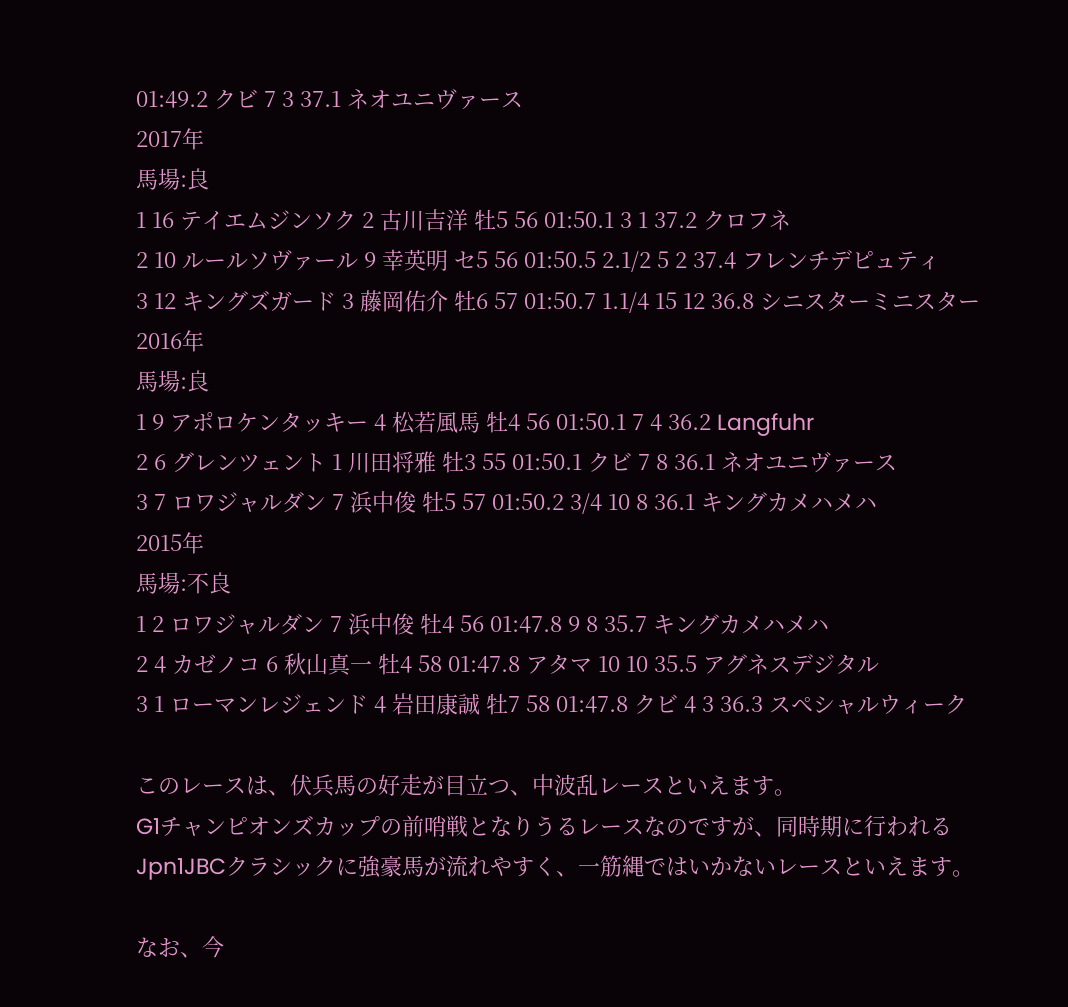01:49.2 クビ 7 3 37.1 ネオユニヴァース
2017年
馬場:良
1 16 テイエムジンソク 2 古川吉洋 牡5 56 01:50.1 3 1 37.2 クロフネ
2 10 ルールソヴァール 9 幸英明 セ5 56 01:50.5 2.1/2 5 2 37.4 フレンチデピュティ
3 12 キングズガード 3 藤岡佑介 牡6 57 01:50.7 1.1/4 15 12 36.8 シニスターミニスター
2016年
馬場:良
1 9 アポロケンタッキー 4 松若風馬 牡4 56 01:50.1 7 4 36.2 Langfuhr
2 6 グレンツェント 1 川田将雅 牡3 55 01:50.1 クビ 7 8 36.1 ネオユニヴァース
3 7 ロワジャルダン 7 浜中俊 牡5 57 01:50.2 3/4 10 8 36.1 キングカメハメハ
2015年
馬場:不良
1 2 ロワジャルダン 7 浜中俊 牡4 56 01:47.8 9 8 35.7 キングカメハメハ
2 4 カゼノコ 6 秋山真一 牡4 58 01:47.8 アタマ 10 10 35.5 アグネスデジタル
3 1 ローマンレジェンド 4 岩田康誠 牡7 58 01:47.8 クビ 4 3 36.3 スペシャルウィーク

このレースは、伏兵馬の好走が目立つ、中波乱レースといえます。
G1チャンピオンズカップの前哨戦となりうるレースなのですが、同時期に行われるJpn1JBCクラシックに強豪馬が流れやすく、一筋縄ではいかないレースといえます。

なお、今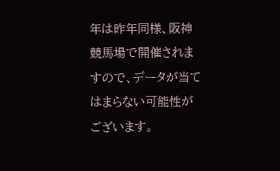年は昨年同様、阪神競馬場で開催されますので、データが当てはまらない可能性がございます。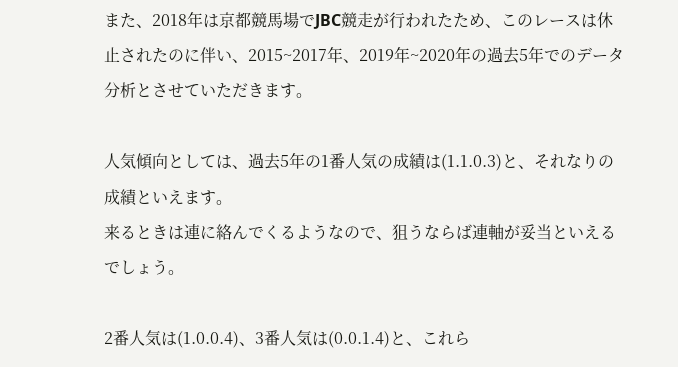また、2018年は京都競馬場でJBC競走が行われたため、このレースは休止されたのに伴い、2015~2017年、2019年~2020年の過去5年でのデータ分析とさせていただきます。

人気傾向としては、過去5年の1番人気の成績は(1.1.0.3)と、それなりの成績といえます。
来るときは連に絡んでくるようなので、狙うならば連軸が妥当といえるでしょう。

2番人気は(1.0.0.4)、3番人気は(0.0.1.4)と、これら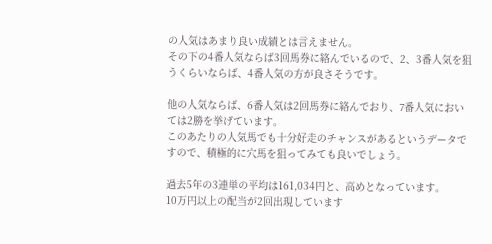の人気はあまり良い成績とは言えません。
その下の4番人気ならば3回馬券に絡んでいるので、2、3番人気を狙うくらいならば、4番人気の方が良さそうです。

他の人気ならば、6番人気は2回馬券に絡んでおり、7番人気においては2勝を挙げています。
このあたりの人気馬でも十分好走のチャンスがあるというデータですので、積極的に穴馬を狙ってみても良いでしょう。

過去5年の3連単の平均は161,034円と、高めとなっています。
10万円以上の配当が2回出現しています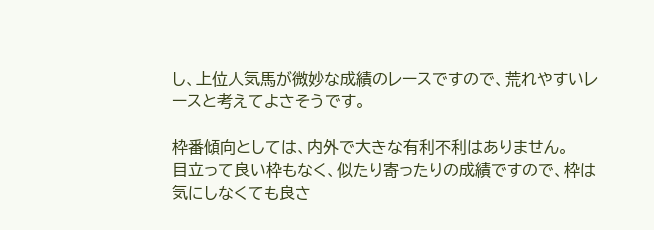し、上位人気馬が微妙な成績のレースですので、荒れやすいレースと考えてよさそうです。

枠番傾向としては、内外で大きな有利不利はありません。
目立って良い枠もなく、似たり寄ったりの成績ですので、枠は気にしなくても良さ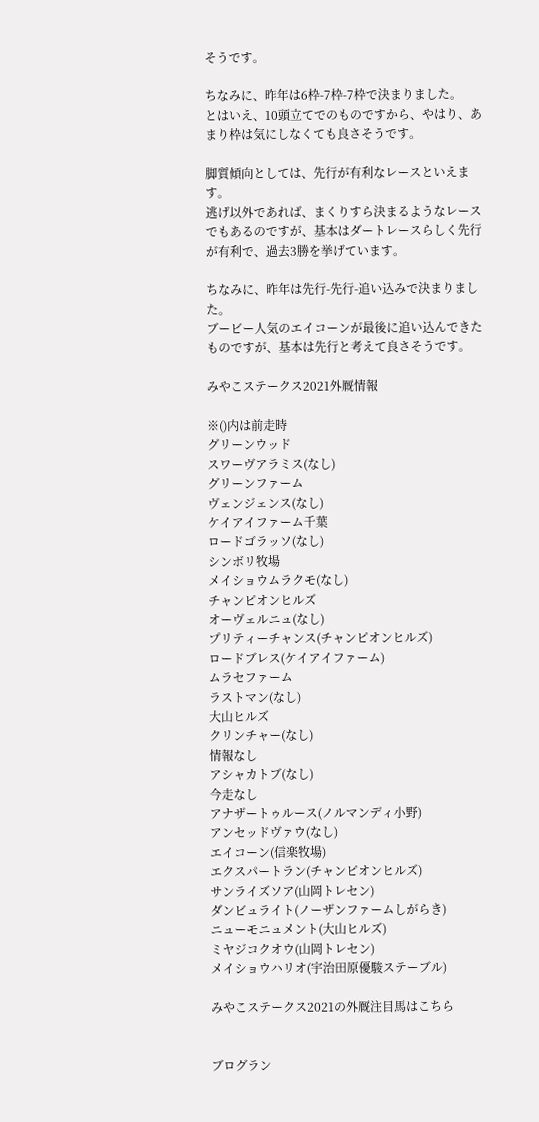そうです。

ちなみに、昨年は6枠-7枠-7枠で決まりました。
とはいえ、10頭立てでのものですから、やはり、あまり枠は気にしなくても良さそうです。

脚質傾向としては、先行が有利なレースといえます。
逃げ以外であれば、まくりすら決まるようなレースでもあるのですが、基本はダートレースらしく先行が有利で、過去3勝を挙げています。

ちなみに、昨年は先行-先行-追い込みで決まりました。
ブービー人気のエイコーンが最後に追い込んできたものですが、基本は先行と考えて良さそうです。

みやこステークス2021外厩情報

※()内は前走時
グリーンウッド
スワーヴアラミス(なし)
グリーンファーム
ヴェンジェンス(なし)
ケイアイファーム千葉
ロードゴラッソ(なし)
シンボリ牧場
メイショウムラクモ(なし)
チャンピオンヒルズ
オーヴェルニュ(なし)
プリティーチャンス(チャンピオンヒルズ)
ロードブレス(ケイアイファーム)
ムラセファーム
ラストマン(なし)
大山ヒルズ
クリンチャー(なし)
情報なし
アシャカトブ(なし)
今走なし
アナザートゥルース(ノルマンディ小野)
アンセッドヴァウ(なし)
エイコーン(信楽牧場)
エクスパートラン(チャンピオンヒルズ)
サンライズソア(山岡トレセン)
ダンビュライト(ノーザンファームしがらき)
ニューモニュメント(大山ヒルズ)
ミヤジコクオウ(山岡トレセン)
メイショウハリオ(宇治田原優駿ステーブル)

みやこステークス2021の外厩注目馬はこちら


ブログラン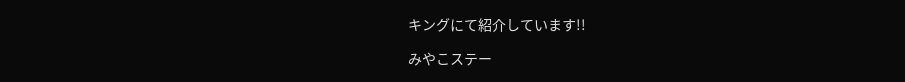キングにて紹介しています!!

みやこステー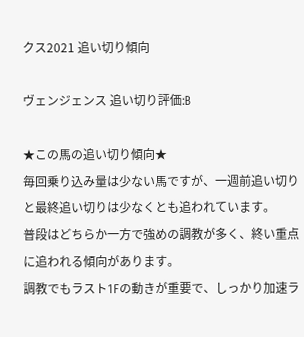クス2021 追い切り傾向

ヴェンジェンス 追い切り評価:B

★この馬の追い切り傾向★
毎回乗り込み量は少ない馬ですが、一週前追い切りと最終追い切りは少なくとも追われています。
普段はどちらか一方で強めの調教が多く、終い重点に追われる傾向があります。
調教でもラスト1Fの動きが重要で、しっかり加速ラ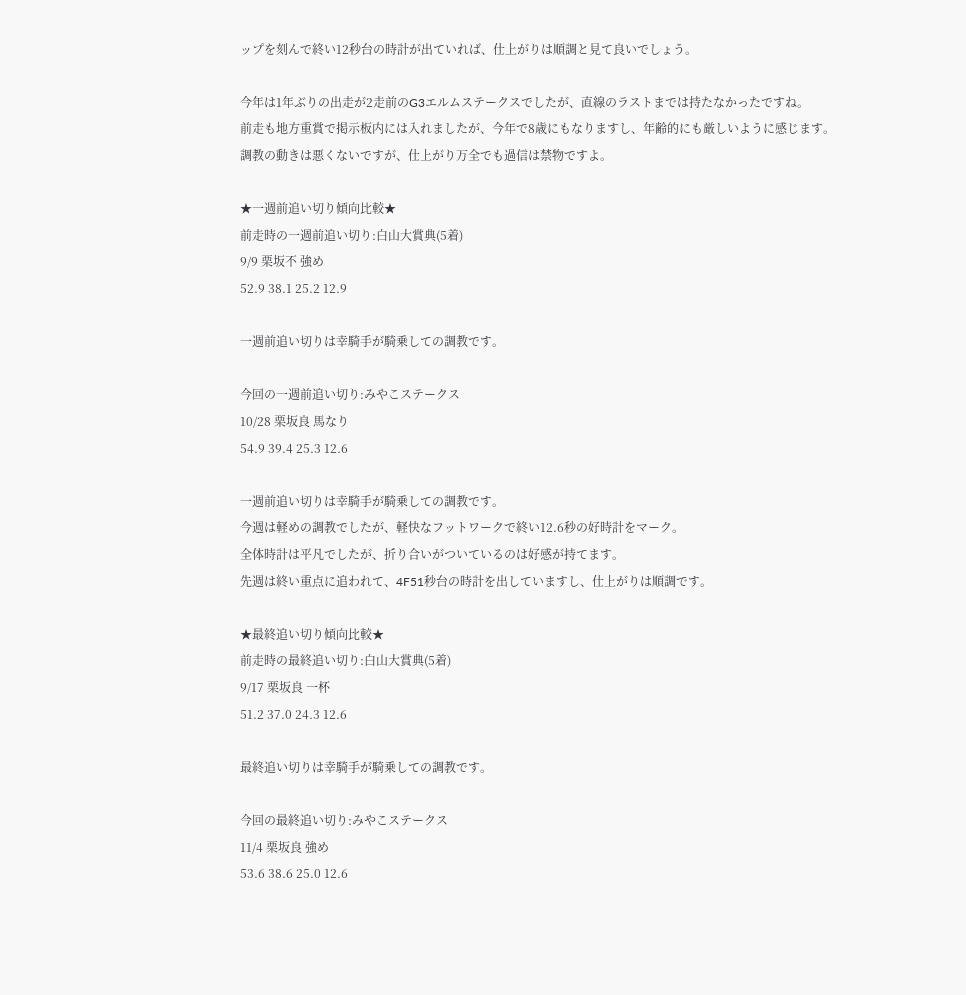ップを刻んで終い12秒台の時計が出ていれば、仕上がりは順調と見て良いでしょう。

今年は1年ぶりの出走が2走前のG3エルムステークスでしたが、直線のラストまでは持たなかったですね。
前走も地方重賞で掲示板内には入れましたが、今年で8歳にもなりますし、年齢的にも厳しいように感じます。
調教の動きは悪くないですが、仕上がり万全でも過信は禁物ですよ。

★一週前追い切り傾向比較★
前走時の一週前追い切り:白山大賞典(5着)
9/9 栗坂不 強め
52.9 38.1 25.2 12.9

一週前追い切りは幸騎手が騎乗しての調教です。

今回の一週前追い切り:みやこステークス
10/28 栗坂良 馬なり
54.9 39.4 25.3 12.6

一週前追い切りは幸騎手が騎乗しての調教です。
今週は軽めの調教でしたが、軽快なフットワークで終い12.6秒の好時計をマーク。
全体時計は平凡でしたが、折り合いがついているのは好感が持てます。
先週は終い重点に追われて、4F51秒台の時計を出していますし、仕上がりは順調です。

★最終追い切り傾向比較★
前走時の最終追い切り:白山大賞典(5着)
9/17 栗坂良 一杯
51.2 37.0 24.3 12.6

最終追い切りは幸騎手が騎乗しての調教です。

今回の最終追い切り:みやこステークス
11/4 栗坂良 強め
53.6 38.6 25.0 12.6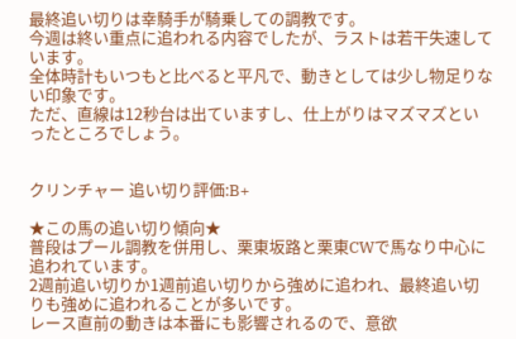最終追い切りは幸騎手が騎乗しての調教です。
今週は終い重点に追われる内容でしたが、ラストは若干失速しています。
全体時計もいつもと比べると平凡で、動きとしては少し物足りない印象です。
ただ、直線は12秒台は出ていますし、仕上がりはマズマズといったところでしょう。


クリンチャー 追い切り評価:B+

★この馬の追い切り傾向★
普段はプール調教を併用し、栗東坂路と栗東CWで馬なり中心に追われています。
2週前追い切りか1週前追い切りから強めに追われ、最終追い切りも強めに追われることが多いです。
レース直前の動きは本番にも影響されるので、意欲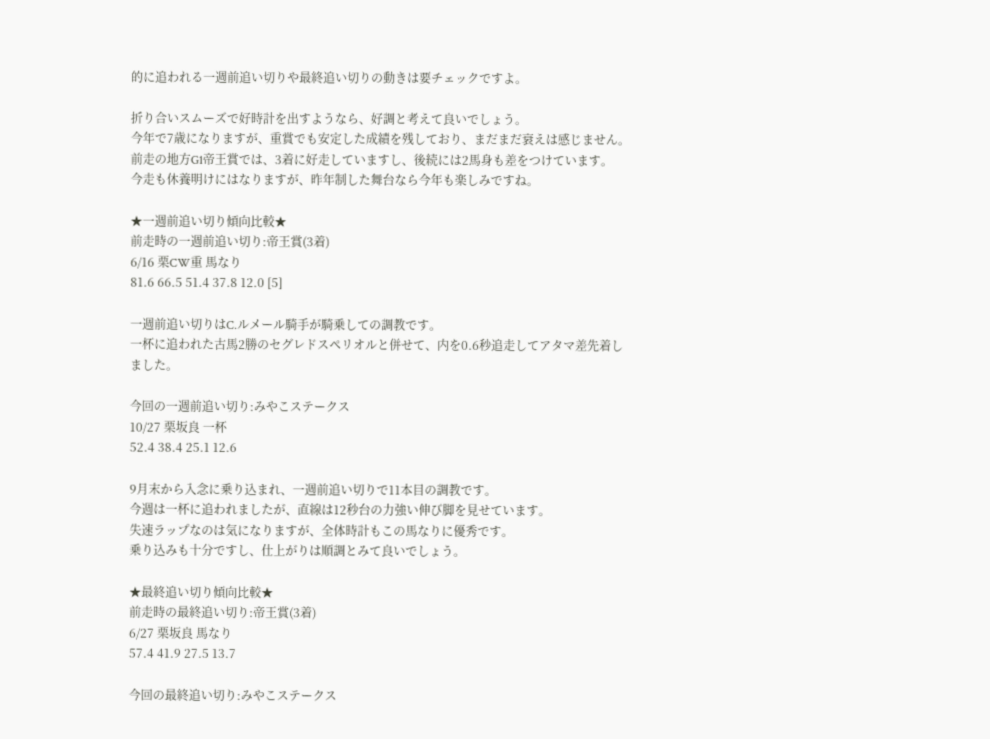的に追われる一週前追い切りや最終追い切りの動きは要チェックですよ。

折り合いスムーズで好時計を出すようなら、好調と考えて良いでしょう。
今年で7歳になりますが、重賞でも安定した成績を残しており、まだまだ衰えは感じません。
前走の地方G1帝王賞では、3着に好走していますし、後続には2馬身も差をつけています。
今走も休養明けにはなりますが、昨年制した舞台なら今年も楽しみですね。

★一週前追い切り傾向比較★
前走時の一週前追い切り:帝王賞(3着)
6/16 栗CW重 馬なり
81.6 66.5 51.4 37.8 12.0 [5]

一週前追い切りはC.ルメール騎手が騎乗しての調教です。
一杯に追われた古馬2勝のセグレドスペリオルと併せて、内を0.6秒追走してアタマ差先着しました。

今回の一週前追い切り:みやこステークス
10/27 栗坂良 一杯
52.4 38.4 25.1 12.6

9月末から入念に乗り込まれ、一週前追い切りで11本目の調教です。
今週は一杯に追われましたが、直線は12秒台の力強い伸び脚を見せています。
失速ラップなのは気になりますが、全体時計もこの馬なりに優秀です。
乗り込みも十分ですし、仕上がりは順調とみて良いでしょう。

★最終追い切り傾向比較★
前走時の最終追い切り:帝王賞(3着)
6/27 栗坂良 馬なり
57.4 41.9 27.5 13.7

今回の最終追い切り:みやこステークス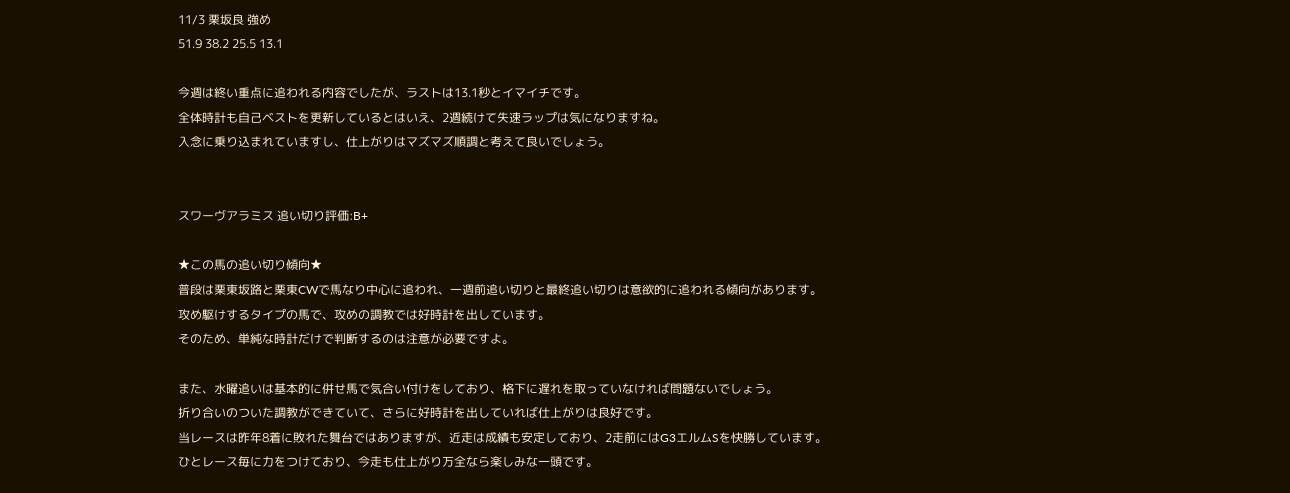11/3 栗坂良 強め
51.9 38.2 25.5 13.1

今週は終い重点に追われる内容でしたが、ラストは13.1秒とイマイチです。
全体時計も自己ベストを更新しているとはいえ、2週続けて失速ラップは気になりますね。
入念に乗り込まれていますし、仕上がりはマズマズ順調と考えて良いでしょう。


スワーヴアラミス 追い切り評価:B+

★この馬の追い切り傾向★
普段は栗東坂路と栗東CWで馬なり中心に追われ、一週前追い切りと最終追い切りは意欲的に追われる傾向があります。
攻め駆けするタイプの馬で、攻めの調教では好時計を出しています。
そのため、単純な時計だけで判断するのは注意が必要ですよ。

また、水曜追いは基本的に併せ馬で気合い付けをしており、格下に遅れを取っていなければ問題ないでしょう。
折り合いのついた調教ができていて、さらに好時計を出していれば仕上がりは良好です。
当レースは昨年8着に敗れた舞台ではありますが、近走は成績も安定しており、2走前にはG3エルムSを快勝しています。
ひとレース毎に力をつけており、今走も仕上がり万全なら楽しみな一頭です。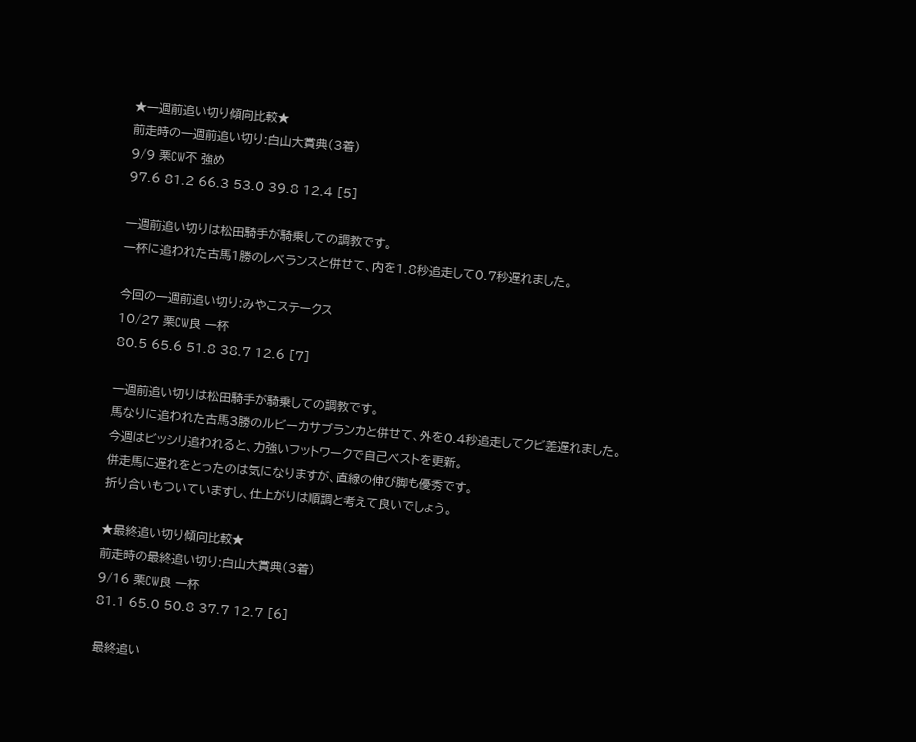★一週前追い切り傾向比較★
前走時の一週前追い切り:白山大賞典(3着)
9/9 栗CW不 強め
97.6 81.2 66.3 53.0 39.8 12.4 [5]

一週前追い切りは松田騎手が騎乗しての調教です。
一杯に追われた古馬1勝のレベランスと併せて、内を1.8秒追走して0.7秒遅れました。

今回の一週前追い切り:みやこステークス
10/27 栗CW良 一杯
80.5 65.6 51.8 38.7 12.6 [7]

一週前追い切りは松田騎手が騎乗しての調教です。
馬なりに追われた古馬3勝のルビーカサブランカと併せて、外を0.4秒追走してクビ差遅れました。
今週はビッシリ追われると、力強いフットワークで自己ベストを更新。
併走馬に遅れをとったのは気になりますが、直線の伸び脚も優秀です。
折り合いもついていますし、仕上がりは順調と考えて良いでしょう。

★最終追い切り傾向比較★
前走時の最終追い切り:白山大賞典(3着)
9/16 栗CW良 一杯
81.1 65.0 50.8 37.7 12.7 [6]

最終追い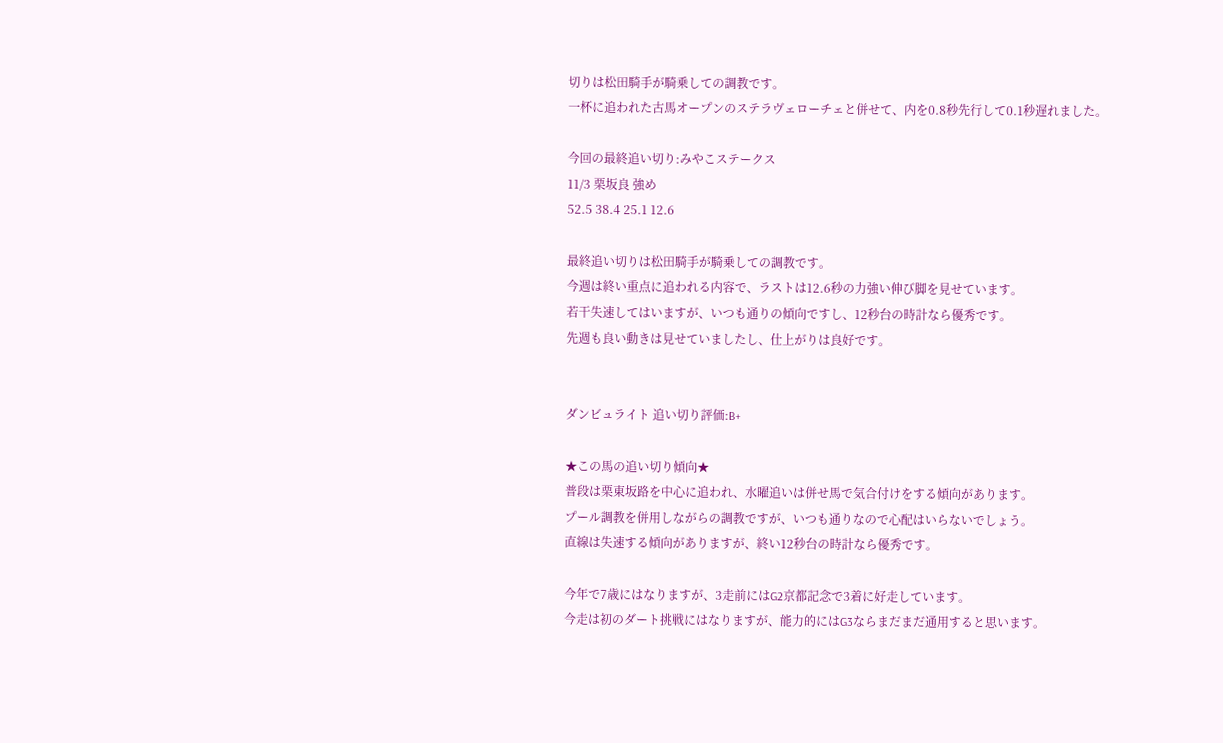切りは松田騎手が騎乗しての調教です。
一杯に追われた古馬オープンのステラヴェローチェと併せて、内を0.8秒先行して0.1秒遅れました。

今回の最終追い切り:みやこステークス
11/3 栗坂良 強め
52.5 38.4 25.1 12.6

最終追い切りは松田騎手が騎乗しての調教です。
今週は終い重点に追われる内容で、ラストは12.6秒の力強い伸び脚を見せています。
若干失速してはいますが、いつも通りの傾向ですし、12秒台の時計なら優秀です。
先週も良い動きは見せていましたし、仕上がりは良好です。


ダンビュライト 追い切り評価:B+

★この馬の追い切り傾向★
普段は栗東坂路を中心に追われ、水曜追いは併せ馬で気合付けをする傾向があります。
プール調教を併用しながらの調教ですが、いつも通りなので心配はいらないでしょう。
直線は失速する傾向がありますが、終い12秒台の時計なら優秀です。

今年で7歳にはなりますが、3走前にはG2京都記念で3着に好走しています。
今走は初のダート挑戦にはなりますが、能力的にはG3ならまだまだ通用すると思います。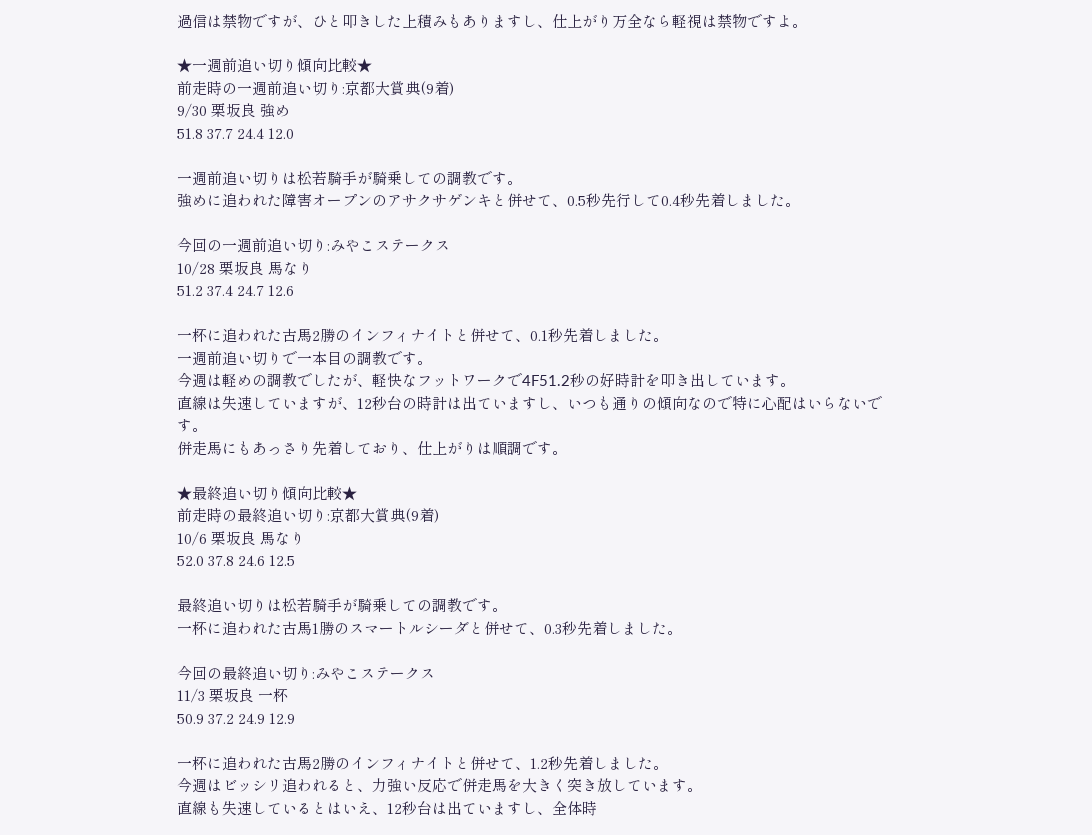過信は禁物ですが、ひと叩きした上積みもありますし、仕上がり万全なら軽視は禁物ですよ。

★一週前追い切り傾向比較★
前走時の一週前追い切り:京都大賞典(9着)
9/30 栗坂良 強め
51.8 37.7 24.4 12.0

一週前追い切りは松若騎手が騎乗しての調教です。
強めに追われた障害オープンのアサクサゲンキと併せて、0.5秒先行して0.4秒先着しました。

今回の一週前追い切り:みやこステークス
10/28 栗坂良 馬なり
51.2 37.4 24.7 12.6

一杯に追われた古馬2勝のインフィナイトと併せて、0.1秒先着しました。
一週前追い切りで一本目の調教です。
今週は軽めの調教でしたが、軽快なフットワークで4F51.2秒の好時計を叩き出しています。
直線は失速していますが、12秒台の時計は出ていますし、いつも通りの傾向なので特に心配はいらないです。
併走馬にもあっさり先着しており、仕上がりは順調です。

★最終追い切り傾向比較★
前走時の最終追い切り:京都大賞典(9着)
10/6 栗坂良 馬なり
52.0 37.8 24.6 12.5

最終追い切りは松若騎手が騎乗しての調教です。
一杯に追われた古馬1勝のスマートルシーダと併せて、0.3秒先着しました。

今回の最終追い切り:みやこステークス
11/3 栗坂良 一杯
50.9 37.2 24.9 12.9

一杯に追われた古馬2勝のインフィナイトと併せて、1.2秒先着しました。
今週はビッシリ追われると、力強い反応で併走馬を大きく突き放しています。
直線も失速しているとはいえ、12秒台は出ていますし、全体時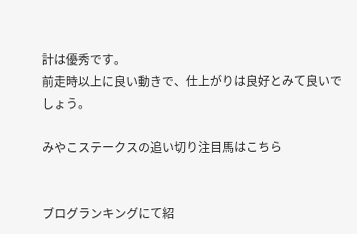計は優秀です。
前走時以上に良い動きで、仕上がりは良好とみて良いでしょう。

みやこステークスの追い切り注目馬はこちら


ブログランキングにて紹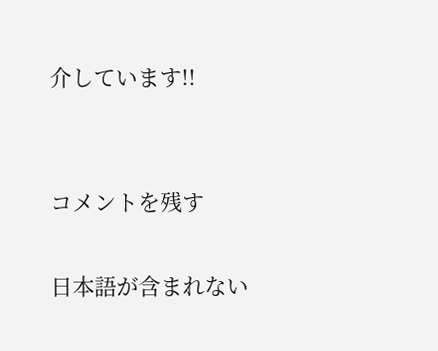介しています!!


コメントを残す

日本語が含まれない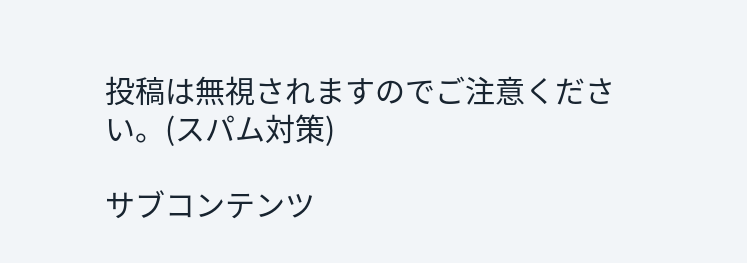投稿は無視されますのでご注意ください。(スパム対策)

サブコンテンツ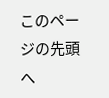このページの先頭へ